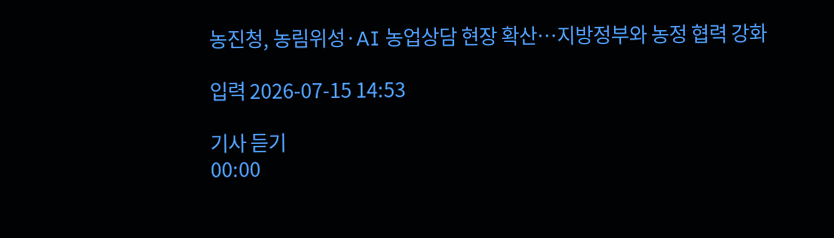농진청, 농림위성·AI 농업상담 현장 확산…지방정부와 농정 협력 강화

입력 2026-07-15 14:53

기사 듣기
00:00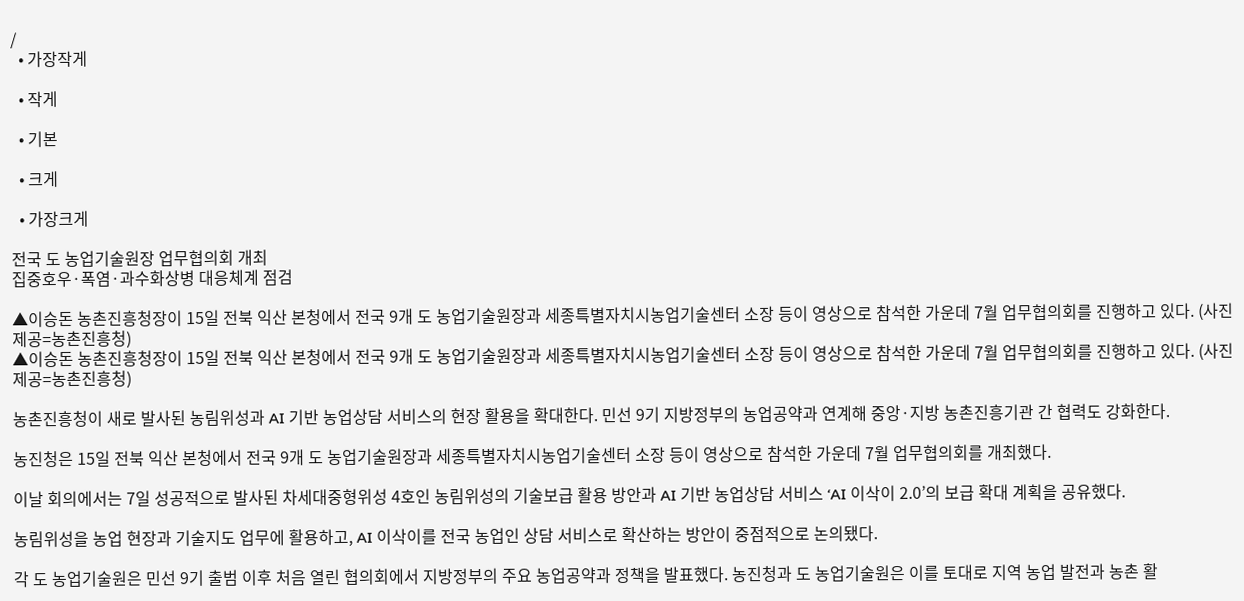/
  • 가장작게

  • 작게

  • 기본

  • 크게

  • 가장크게

전국 도 농업기술원장 업무협의회 개최
집중호우·폭염·과수화상병 대응체계 점검

▲이승돈 농촌진흥청장이 15일 전북 익산 본청에서 전국 9개 도 농업기술원장과 세종특별자치시농업기술센터 소장 등이 영상으로 참석한 가운데 7월 업무협의회를 진행하고 있다. (사진제공=농촌진흥청)
▲이승돈 농촌진흥청장이 15일 전북 익산 본청에서 전국 9개 도 농업기술원장과 세종특별자치시농업기술센터 소장 등이 영상으로 참석한 가운데 7월 업무협의회를 진행하고 있다. (사진제공=농촌진흥청)

농촌진흥청이 새로 발사된 농림위성과 AI 기반 농업상담 서비스의 현장 활용을 확대한다. 민선 9기 지방정부의 농업공약과 연계해 중앙·지방 농촌진흥기관 간 협력도 강화한다.

농진청은 15일 전북 익산 본청에서 전국 9개 도 농업기술원장과 세종특별자치시농업기술센터 소장 등이 영상으로 참석한 가운데 7월 업무협의회를 개최했다.

이날 회의에서는 7일 성공적으로 발사된 차세대중형위성 4호인 농림위성의 기술보급 활용 방안과 AI 기반 농업상담 서비스 ‘AI 이삭이 2.0’의 보급 확대 계획을 공유했다.

농림위성을 농업 현장과 기술지도 업무에 활용하고, AI 이삭이를 전국 농업인 상담 서비스로 확산하는 방안이 중점적으로 논의됐다.

각 도 농업기술원은 민선 9기 출범 이후 처음 열린 협의회에서 지방정부의 주요 농업공약과 정책을 발표했다. 농진청과 도 농업기술원은 이를 토대로 지역 농업 발전과 농촌 활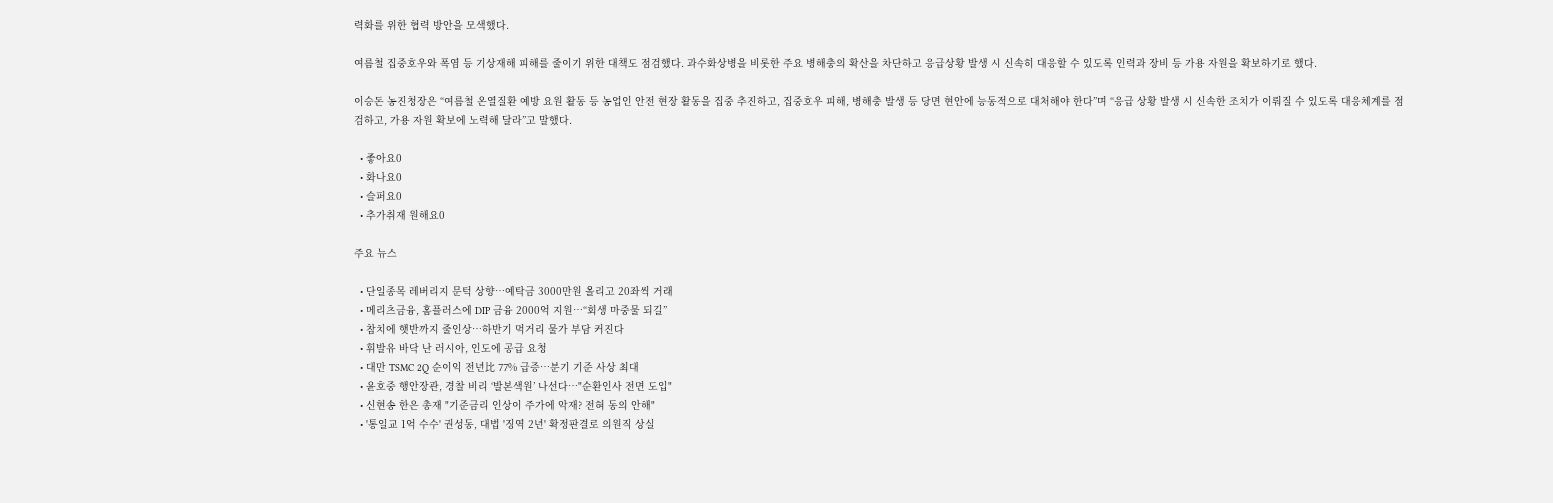력화를 위한 협력 방안을 모색했다.

여름철 집중호우와 폭염 등 기상재해 피해를 줄이기 위한 대책도 점검했다. 과수화상병을 비롯한 주요 병해충의 확산을 차단하고 응급상황 발생 시 신속히 대응할 수 있도록 인력과 장비 등 가용 자원을 확보하기로 했다.

이승돈 농진청장은 “여름철 온열질환 예방 요원 활동 등 농업인 안전 현장 활동을 집중 추진하고, 집중호우 피해, 병해충 발생 등 당면 현안에 능동적으로 대처해야 한다”며 “응급 상황 발생 시 신속한 조치가 이뤄질 수 있도록 대응체계를 점검하고, 가용 자원 확보에 노력해 달라”고 말했다.

  • 좋아요0
  • 화나요0
  • 슬퍼요0
  • 추가취재 원해요0

주요 뉴스

  • 단일종목 레버리지 문턱 상향…예탁금 3000만원 올리고 20좌씩 거래
  • 메리츠금융, 홈플러스에 DIP 금융 2000억 지원⋯“회생 마중물 되길”
  • 참치에 햇반까지 줄인상…하반기 먹거리 물가 부담 커진다
  • 휘발유 바닥 난 러시아, 인도에 공급 요청
  • 대만 TSMC 2Q 순이익 전년比 77% 급증⋯분기 기준 사상 최대
  • 윤호중 행안장관, 경찰 비리 ‘발본색원’ 나선다⋯"순환인사 전면 도입"
  • 신현송 한은 총재 "기준금리 인상이 주가에 악재? 전혀 동의 안해"
  • '통일교 1억 수수' 권성동, 대법 '징역 2년' 확정판결로 의원직 상실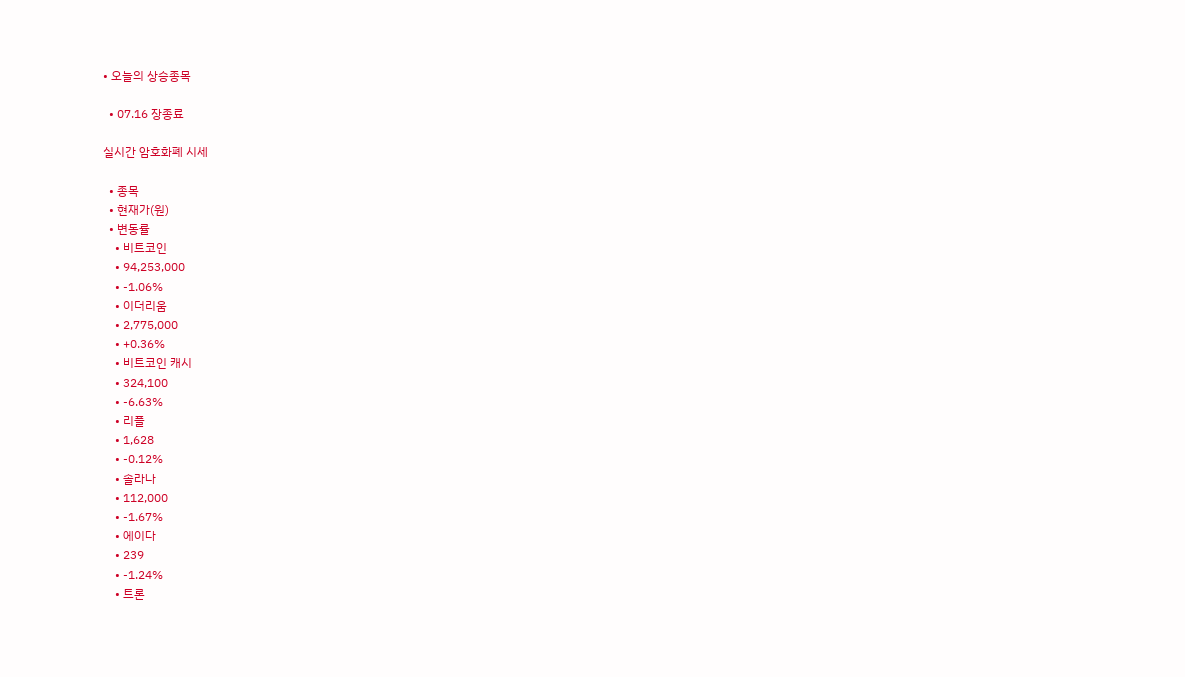• 오늘의 상승종목

  • 07.16 장종료

실시간 암호화폐 시세

  • 종목
  • 현재가(원)
  • 변동률
    • 비트코인
    • 94,253,000
    • -1.06%
    • 이더리움
    • 2,775,000
    • +0.36%
    • 비트코인 캐시
    • 324,100
    • -6.63%
    • 리플
    • 1,628
    • -0.12%
    • 솔라나
    • 112,000
    • -1.67%
    • 에이다
    • 239
    • -1.24%
    • 트론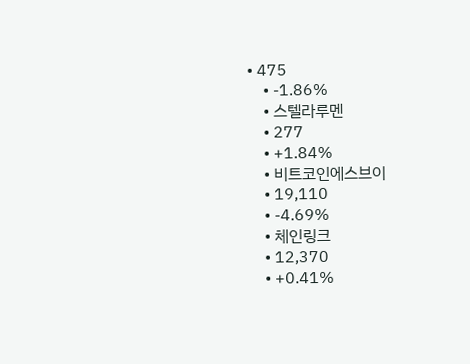• 475
    • -1.86%
    • 스텔라루멘
    • 277
    • +1.84%
    • 비트코인에스브이
    • 19,110
    • -4.69%
    • 체인링크
    • 12,370
    • +0.41%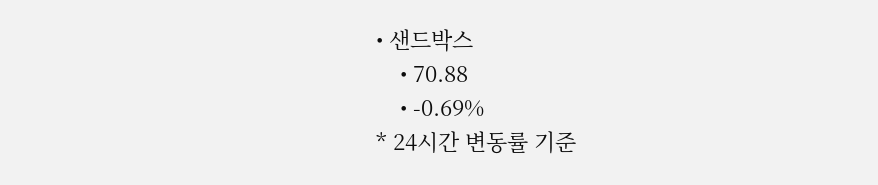• 샌드박스
    • 70.88
    • -0.69%
* 24시간 변동률 기준